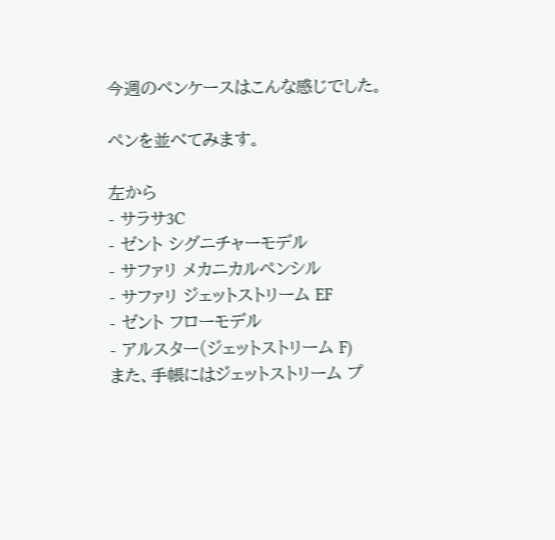今週のペンケースはこんな感じでした。

ペンを並べてみます。

左から
- サラサ3C
- ゼント シグニチャーモデル
- サファリ メカニカルペンシル
- サファリ ジェットストリーム EF
- ゼント フローモデル
- アルスター(ジェットストリーム F)
また、手帳にはジェットストリーム プ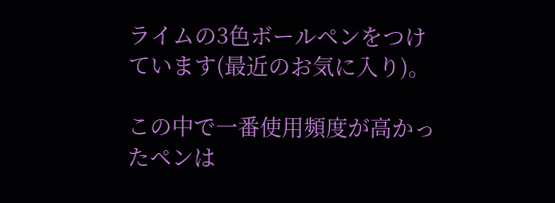ライムの3色ボールペンをつけています(最近のお気に入り)。

この中で一番使用頻度が高かったペンは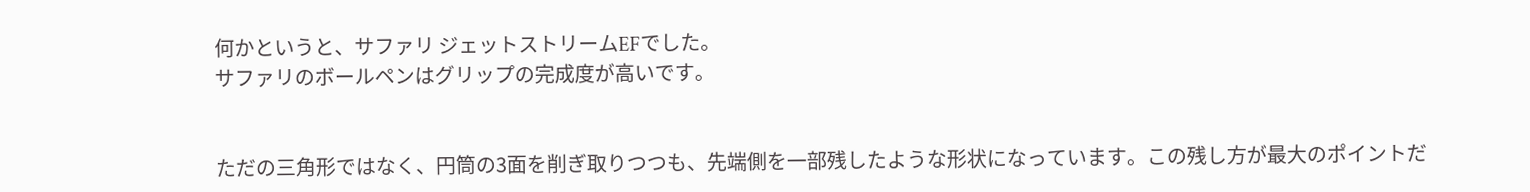何かというと、サファリ ジェットストリームEFでした。
サファリのボールペンはグリップの完成度が高いです。


ただの三角形ではなく、円筒の3面を削ぎ取りつつも、先端側を一部残したような形状になっています。この残し方が最大のポイントだ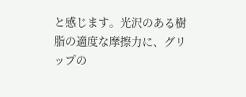と感じます。光沢のある樹脂の適度な摩擦力に、グリップの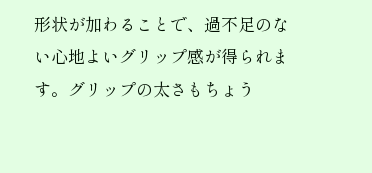形状が加わることで、過不足のない心地よいグリップ感が得られます。グリップの太さもちょう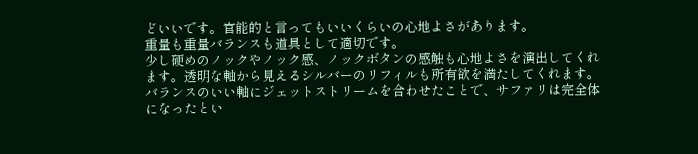どいいです。官能的と言ってもいいくらいの心地よさがあります。
重量も重量バランスも道具として適切です。
少し硬めのノックやノック感、ノックボタンの感触も心地よさを演出してくれます。透明な軸から見えるシルバーのリフィルも所有欲を満たしてくれます。
バランスのいい軸にジェットストリームを合わせたことで、サファリは完全体になったとい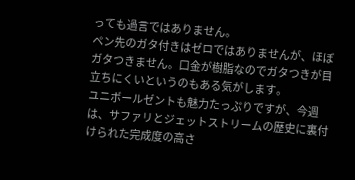っても過言ではありません。
ペン先のガタ付きはゼロではありませんが、ほぼガタつきません。口金が樹脂なのでガタつきが目立ちにくいというのもある気がします。
ユニボールゼントも魅力たっぷりですが、今週は、サファリとジェットストリームの歴史に裏付けられた完成度の高さ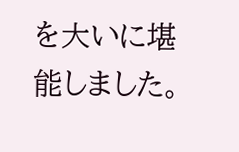を大いに堪能しました。